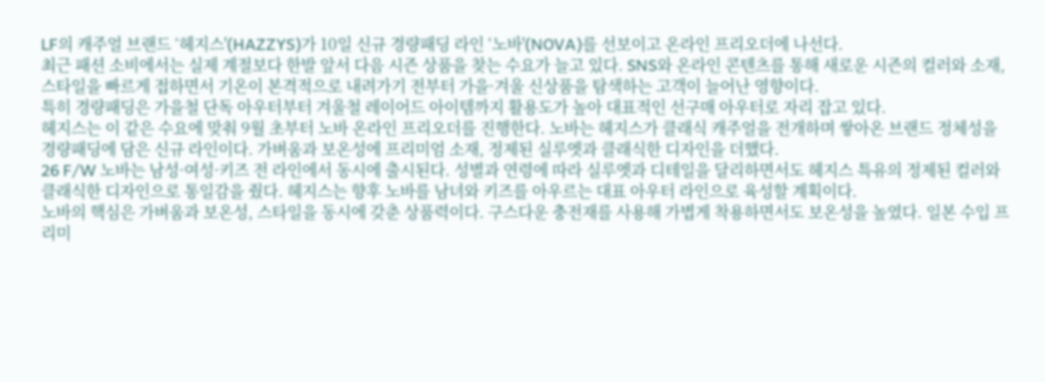LF의 캐주얼 브랜드 ‘헤지스'(HAZZYS)가 10일 신규 경량패딩 라인 ‘노바'(NOVA)를 선보이고 온라인 프리오더에 나선다.
최근 패션 소비에서는 실제 계절보다 한발 앞서 다음 시즌 상품을 찾는 수요가 늘고 있다. SNS와 온라인 콘텐츠를 통해 새로운 시즌의 컬러와 소재, 스타일을 빠르게 접하면서 기온이 본격적으로 내려가기 전부터 가을·겨울 신상품을 탐색하는 고객이 늘어난 영향이다.
특히 경량패딩은 가을철 단독 아우터부터 겨울철 레이어드 아이템까지 활용도가 높아 대표적인 선구매 아우터로 자리 잡고 있다.
헤지스는 이 같은 수요에 맞춰 9월 초부터 노바 온라인 프리오더를 진행한다. 노바는 헤지스가 클래식 캐주얼을 전개하며 쌓아온 브랜드 정체성을 경량패딩에 담은 신규 라인이다. 가벼움과 보온성에 프리미엄 소재, 정제된 실루엣과 클래식한 디자인을 더했다.
26 F/W 노바는 남성·여성·키즈 전 라인에서 동시에 출시된다. 성별과 연령에 따라 실루엣과 디테일을 달리하면서도 헤지스 특유의 정제된 컬러와 클래식한 디자인으로 통일감을 줬다. 헤지스는 향후 노바를 남녀와 키즈를 아우르는 대표 아우터 라인으로 육성할 계획이다.
노바의 핵심은 가벼움과 보온성, 스타일을 동시에 갖춘 상품력이다. 구스다운 충전재를 사용해 가볍게 착용하면서도 보온성을 높였다. 일본 수입 프리미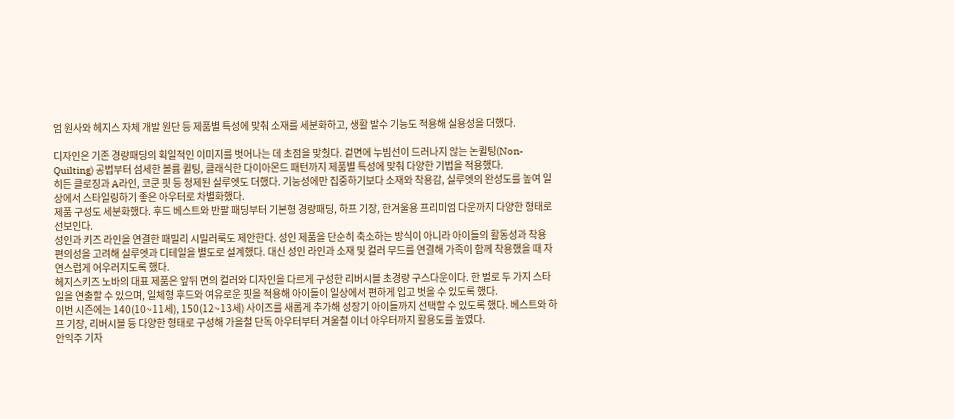엄 원사와 헤지스 자체 개발 원단 등 제품별 특성에 맞춰 소재를 세분화하고, 생활 발수 기능도 적용해 실용성을 더했다.

디자인은 기존 경량패딩의 획일적인 이미지를 벗어나는 데 초점을 맞췄다. 겉면에 누빔선이 드러나지 않는 논퀼팅(Non-Quilting) 공법부터 섬세한 볼륨 퀼팅, 클래식한 다이아몬드 패턴까지 제품별 특성에 맞춰 다양한 기법을 적용했다.
히든 클로징과 A라인, 코쿤 핏 등 정제된 실루엣도 더했다. 기능성에만 집중하기보다 소재와 착용감, 실루엣의 완성도를 높여 일상에서 스타일링하기 좋은 아우터로 차별화했다.
제품 구성도 세분화했다. 후드 베스트와 반팔 패딩부터 기본형 경량패딩, 하프 기장, 한겨울용 프리미엄 다운까지 다양한 형태로 선보인다.
성인과 키즈 라인을 연결한 패밀리 시밀러룩도 제안한다. 성인 제품을 단순히 축소하는 방식이 아니라 아이들의 활동성과 착용 편의성을 고려해 실루엣과 디테일을 별도로 설계했다. 대신 성인 라인과 소재 및 컬러 무드를 연결해 가족이 함께 착용했을 때 자연스럽게 어우러지도록 했다.
헤지스키즈 노바의 대표 제품은 앞뒤 면의 컬러와 디자인을 다르게 구성한 리버시블 초경량 구스다운이다. 한 벌로 두 가지 스타일을 연출할 수 있으며, 일체형 후드와 여유로운 핏을 적용해 아이들이 일상에서 편하게 입고 벗을 수 있도록 했다.
이번 시즌에는 140(10~11세), 150(12~13세) 사이즈를 새롭게 추가해 성장기 아이들까지 선택할 수 있도록 했다. 베스트와 하프 기장, 리버시블 등 다양한 형태로 구성해 가을철 단독 아우터부터 겨울철 이너 아우터까지 활용도를 높였다.
안익주 기자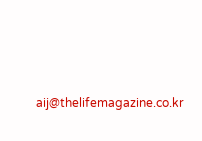aij@thelifemagazine.co.kr